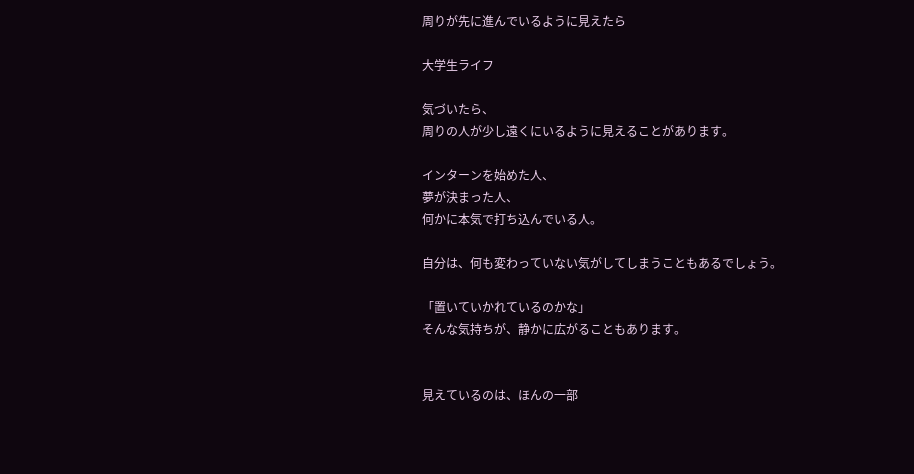周りが先に進んでいるように見えたら

大学生ライフ

気づいたら、
周りの人が少し遠くにいるように見えることがあります。

インターンを始めた人、
夢が決まった人、
何かに本気で打ち込んでいる人。

自分は、何も変わっていない気がしてしまうこともあるでしょう。

「置いていかれているのかな」
そんな気持ちが、静かに広がることもあります。


見えているのは、ほんの一部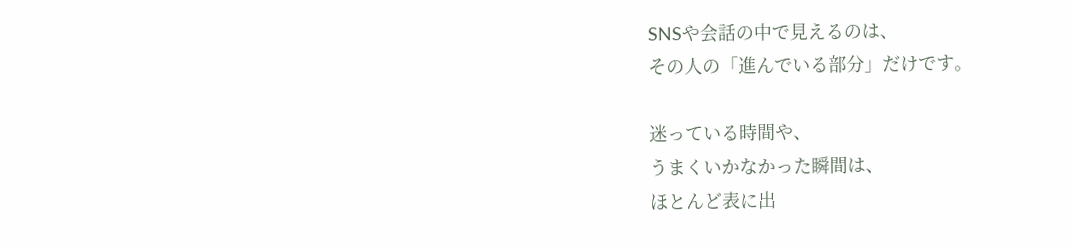SNSや会話の中で見えるのは、
その人の「進んでいる部分」だけです。

迷っている時間や、
うまくいかなかった瞬間は、
ほとんど表に出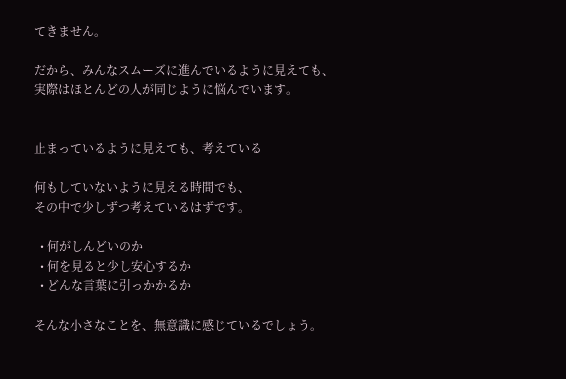てきません。

だから、みんなスムーズに進んでいるように見えても、
実際はほとんどの人が同じように悩んでいます。


止まっているように見えても、考えている

何もしていないように見える時間でも、
その中で少しずつ考えているはずです。

  • 何がしんどいのか
  • 何を見ると少し安心するか
  • どんな言葉に引っかかるか

そんな小さなことを、無意識に感じているでしょう。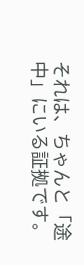それは、ちゃんと「途中」にいる証拠です。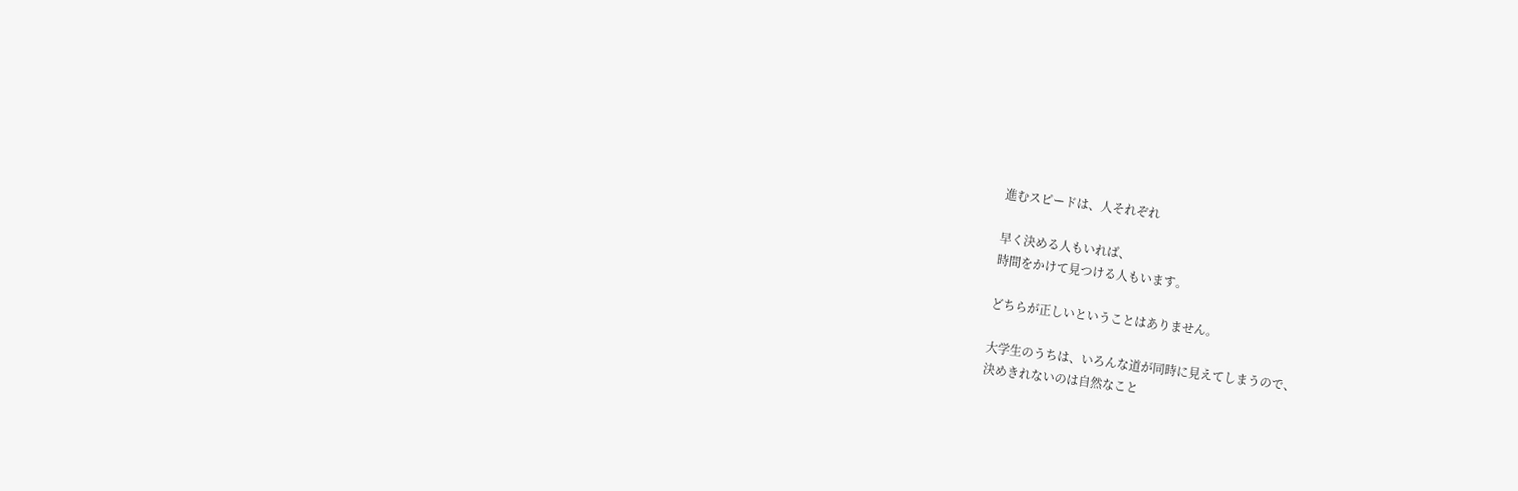進むスピードは、人それぞれ

早く決める人もいれば、
時間をかけて見つける人もいます。

どちらが正しいということはありません。

大学生のうちは、いろんな道が同時に見えてしまうので、
決めきれないのは自然なこと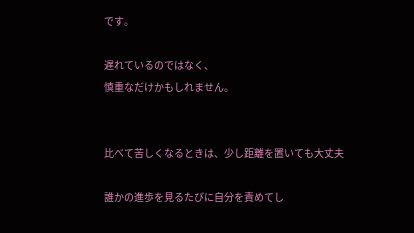です。

遅れているのではなく、
慎重なだけかもしれません。


比べて苦しくなるときは、少し距離を置いても大丈夫

誰かの進歩を見るたびに自分を責めてし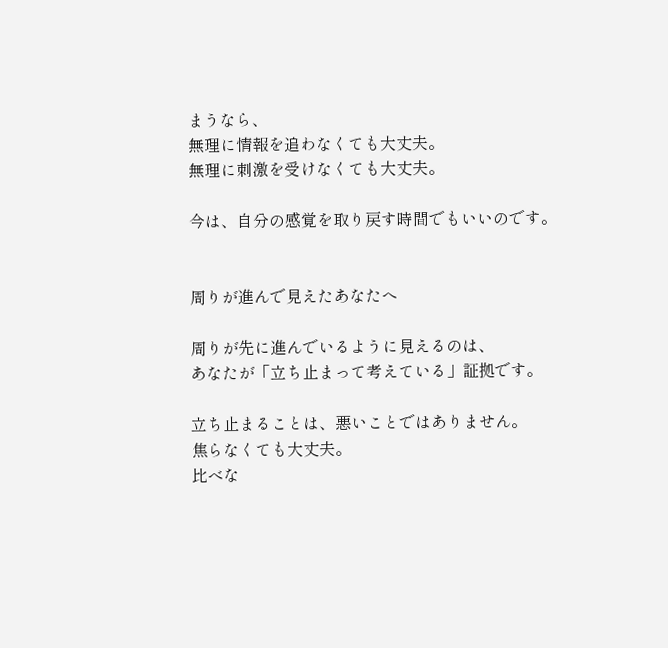まうなら、
無理に情報を追わなくても大丈夫。
無理に刺激を受けなくても大丈夫。

今は、自分の感覚を取り戻す時間でもいいのです。


周りが進んで見えたあなたへ

周りが先に進んでいるように見えるのは、
あなたが「立ち止まって考えている」証拠です。

立ち止まることは、悪いことではありません。
焦らなくても大丈夫。
比べな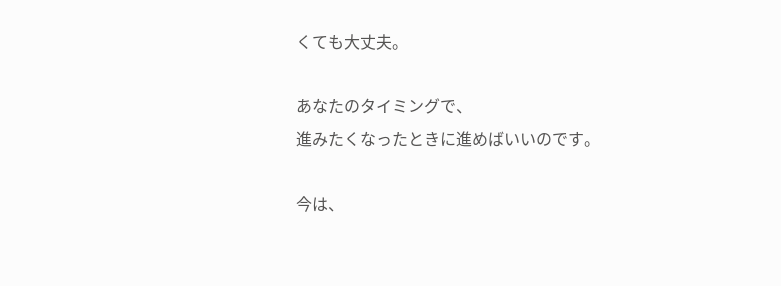くても大丈夫。

あなたのタイミングで、
進みたくなったときに進めばいいのです。

今は、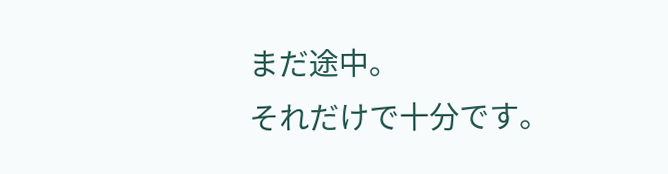まだ途中。
それだけで十分です。